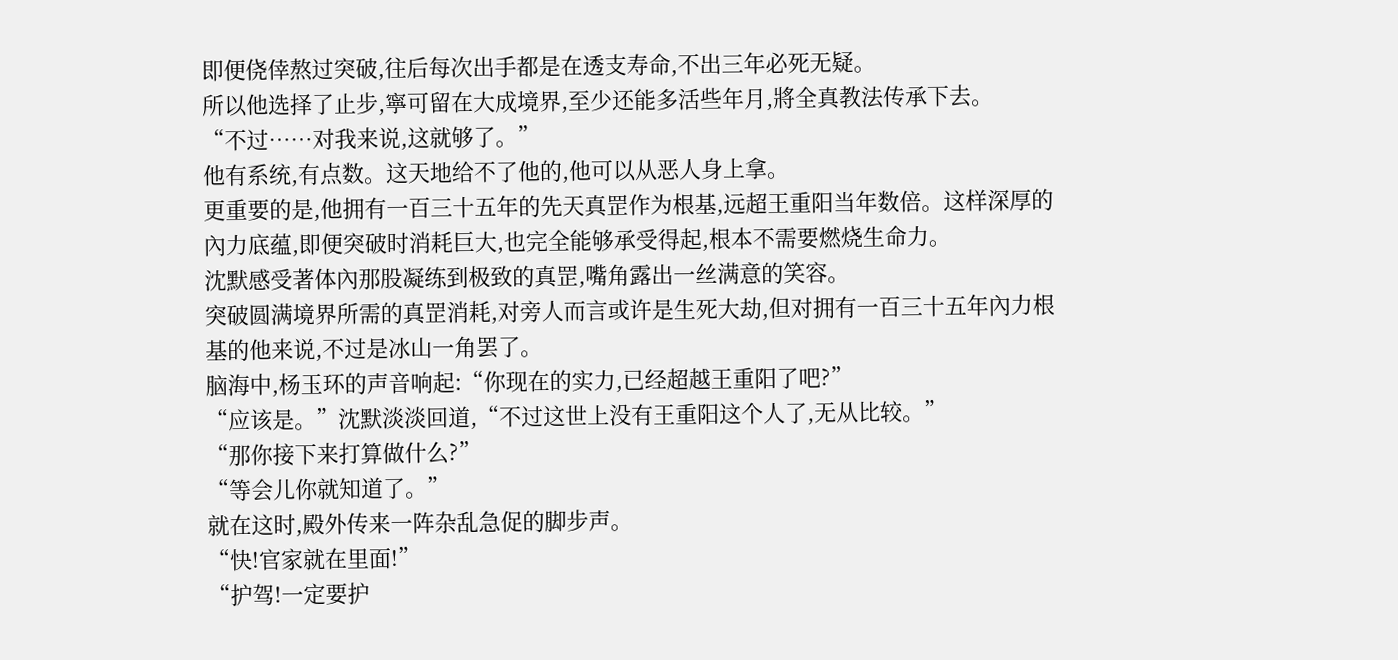即便侥倖熬过突破,往后每次出手都是在透支寿命,不出三年必死无疑。
所以他选择了止步,寧可留在大成境界,至少还能多活些年月,將全真教法传承下去。
“不过……对我来说,这就够了。”
他有系统,有点数。这天地给不了他的,他可以从恶人身上拿。
更重要的是,他拥有一百三十五年的先天真罡作为根基,远超王重阳当年数倍。这样深厚的內力底蕴,即便突破时消耗巨大,也完全能够承受得起,根本不需要燃烧生命力。
沈默感受著体內那股凝练到极致的真罡,嘴角露出一丝满意的笑容。
突破圆满境界所需的真罡消耗,对旁人而言或许是生死大劫,但对拥有一百三十五年內力根基的他来说,不过是冰山一角罢了。
脑海中,杨玉环的声音响起:“你现在的实力,已经超越王重阳了吧?”
“应该是。”沈默淡淡回道,“不过这世上没有王重阳这个人了,无从比较。”
“那你接下来打算做什么?”
“等会儿你就知道了。”
就在这时,殿外传来一阵杂乱急促的脚步声。
“快!官家就在里面!”
“护驾!一定要护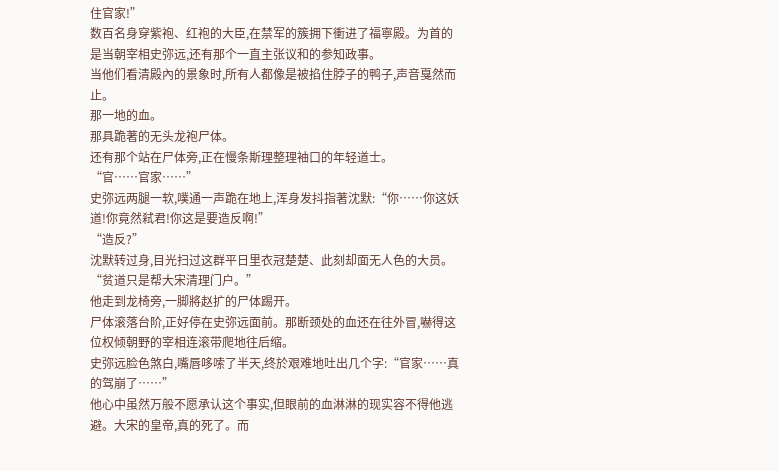住官家!”
数百名身穿紫袍、红袍的大臣,在禁军的簇拥下衝进了福寧殿。为首的是当朝宰相史弥远,还有那个一直主张议和的参知政事。
当他们看清殿內的景象时,所有人都像是被掐住脖子的鸭子,声音戛然而止。
那一地的血。
那具跪著的无头龙袍尸体。
还有那个站在尸体旁,正在慢条斯理整理袖口的年轻道士。
“官……官家……”
史弥远两腿一软,噗通一声跪在地上,浑身发抖指著沈默:“你……你这妖道!你竟然弒君!你这是要造反啊!”
“造反?”
沈默转过身,目光扫过这群平日里衣冠楚楚、此刻却面无人色的大员。
“贫道只是帮大宋清理门户。”
他走到龙椅旁,一脚將赵扩的尸体踢开。
尸体滚落台阶,正好停在史弥远面前。那断颈处的血还在往外冒,嚇得这位权倾朝野的宰相连滚带爬地往后缩。
史弥远脸色煞白,嘴唇哆嗦了半天,终於艰难地吐出几个字:“官家……真的驾崩了……”
他心中虽然万般不愿承认这个事实,但眼前的血淋淋的现实容不得他逃避。大宋的皇帝,真的死了。而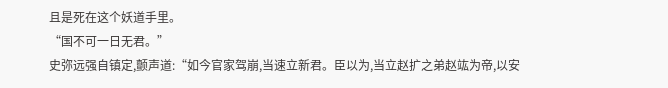且是死在这个妖道手里。
“国不可一日无君。”
史弥远强自镇定,颤声道:“如今官家驾崩,当速立新君。臣以为,当立赵扩之弟赵竑为帝,以安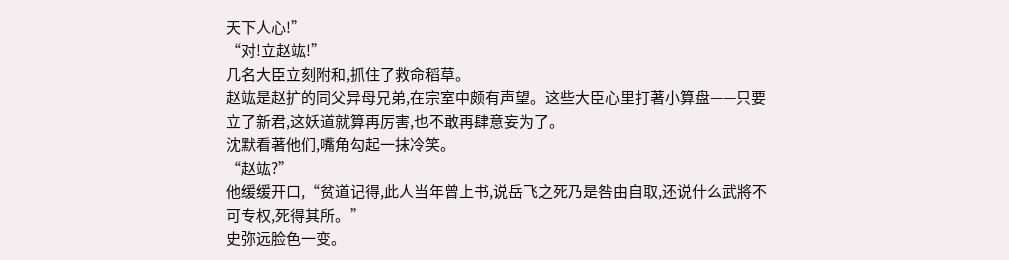天下人心!”
“对!立赵竑!”
几名大臣立刻附和,抓住了救命稻草。
赵竑是赵扩的同父异母兄弟,在宗室中颇有声望。这些大臣心里打著小算盘——只要立了新君,这妖道就算再厉害,也不敢再肆意妄为了。
沈默看著他们,嘴角勾起一抹冷笑。
“赵竑?”
他缓缓开口,“贫道记得,此人当年曾上书,说岳飞之死乃是咎由自取,还说什么武將不可专权,死得其所。”
史弥远脸色一变。